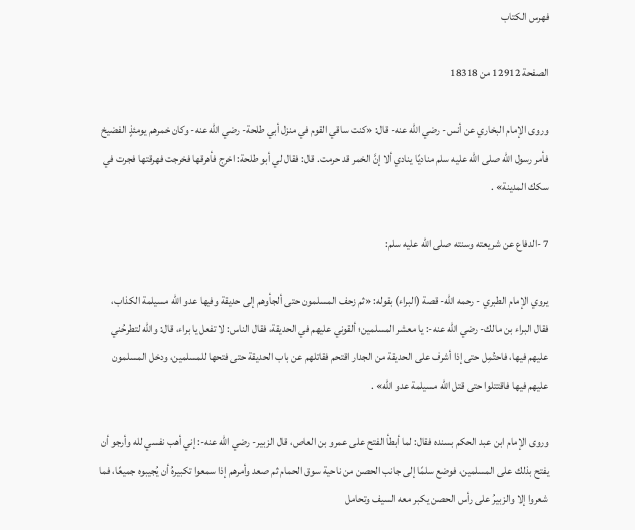فهرس الكتاب

الصفحة 12912 من 18318

وروى الإمام البخاري عن أنس- رضي الله عنه- قال: «كنت ساقي القوم في منزل أبي طلحة- رضي الله عنه- وكان خمرهم يومئذٍ الفضيخ فأمر رسول الله صلى الله عليه سلم مناديًا ينادي ألا إنَّ الخمر قد حرمت. قال: فقال لي أبو طلحة: اخرج فأهرقها فخرجت فهرقتها فجرت في سكك المدينة» .

7 -الدفاع عن شريعته وسنته صلى الله عليه سلم:

يروي الإمام الطبري - رحمه الله- قصة (البراء) بقوله: «ثم زحف المسلمون حتى ألجأوهم إلى حديقة وفيها عدو الله مسيلمة الكذاب، فقال البراء بن مالك- رضي الله عنه-: يا معشر المسلمين؛ ألقوني عليهم في الحديقة، فقال الناس: لا تفعل يا براء، قال: والله لتطرحُني عليهم فيها، فاحتُمِل حتى إذا أشرف على الحديقة من الجدار اقتحم فقاتلهم عن باب الحديقة حتى فتحها للمسلمين، ودخل المسلمون عليهم فيها فاقتتلوا حتى قتل الله مسيلمة عدو الله» .

وروى الإمام ابن عبد الحكم بسنده فقال: لما أبطأ الفتح على عمرو بن العاص، قال الزبير- رضي الله عنه-: إني أهب نفسي لله وأرجو أن يفتح بذلك على المسلمين، فوضع سلمًا إلى جانب الحصن من ناحية سوق الحمام ثم صعد وأمرهم إذا سمعوا تكبيرهُ أن يُجيبوه جميعًا، فما شعروا إلا والزبيرُ على رأس الحصن يكبر معه السيف وتحامل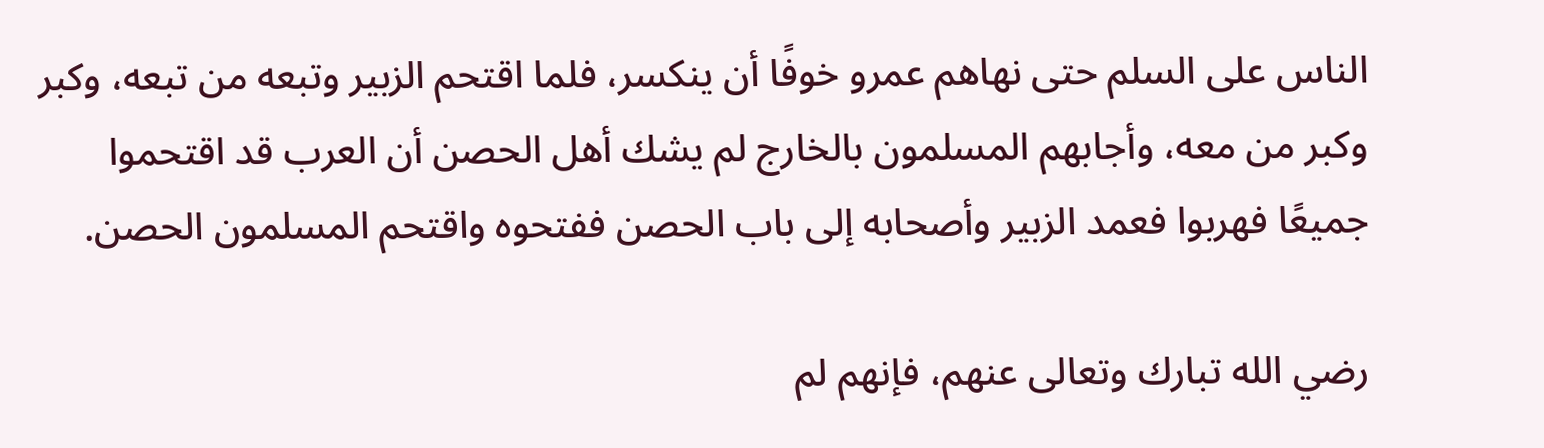الناس على السلم حتى نهاهم عمرو خوفًا أن ينكسر، فلما اقتحم الزبير وتبعه من تبعه، وكبر وكبر من معه، وأجابهم المسلمون بالخارج لم يشك أهل الحصن أن العرب قد اقتحموا جميعًا فهربوا فعمد الزبير وأصحابه إلى باب الحصن ففتحوه واقتحم المسلمون الحصن.

رضي الله تبارك وتعالى عنهم، فإنهم لم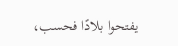يفتحوا بلادًا فحسب،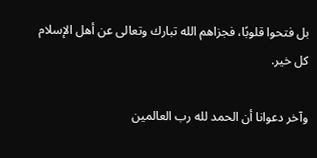بل فتحوا قلوبًا، فجزاهم الله تبارك وتعالى عن أهل الإسلام كل خير.

وآخر دعوانا أن الحمد لله رب العالمين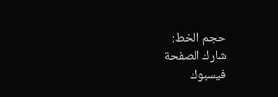حجم الخط:
شارك الصفحة
فيسبوك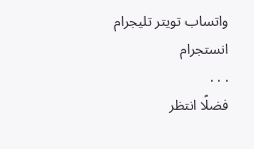واتساب تويتر تليجرام انستجرام
. . .
فضلًا انتظر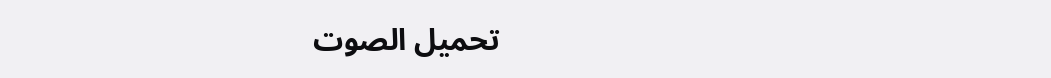تحميل الصوت